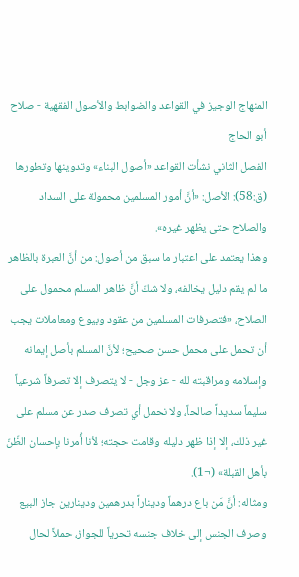المنهاج الوجيز في القواعد والضوابط والأصول الفقهية - صلاح أبو الحاج
الفصل الثاني نشأت القواعد «أصول البناء» وتدوينها وتطورها
(ق:58): الأصل: «أنَّ أمور المسلمين محمولة على السداد والصلاح حتى يظهر غيره».
وهذا يعتمد على اعتبار ما سبق من أصول: من أنَّ العبرة بالظاهر ما لم يقم دليل يخالفه، ولا شكّ أنَّ ظاهر المسلم محمول على الصلاح، «فتصرفات المسلمين من عقود وبيوع ومعاملات يجب أن تحمل على محمل حسن صحيح؛ لأنَّ المسلم بأصل إيمانه وإسلامه ومراقبته لله - عز وجل - لا يتصرف إلا تصرفاً شرعياً سليماً سديداً صالحاً، ولا نحمل أي تصرف صدر عن مسلم على غير ذلك، إلا إذا ظهر دليله وقامت حجته؛ لأنا أُمرنا بإحسان الظّنّ بأهل القبلة» (¬1).
ومثاله: أنَّ مَن باع درهماً وديناراً بدرهمين ودينارين جاز البيع وصرف الجنس إلى خلاف جنسه تحرياً للجواز، حملاً لحال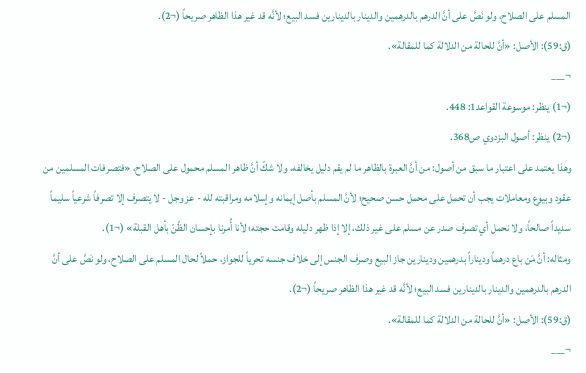المسلم على الصلاح، ولو نَصَّ على أنَّ الدرهم بالدرهمين والدينار بالدينارين فسد البيع؛ لأنَّه قد غير هذا الظاهر صريحاً (¬2).
(ق:59): الأصل: «أنَّ للحالة من الدلالة كما للمقالة».
¬___
(¬1) ينظر: موسوعة القواعد1: 448.
(¬2) ينظر: أصول البزدوي ص368.
وهذا يعتمد على اعتبار ما سبق من أصول: من أنَّ العبرة بالظاهر ما لم يقم دليل يخالفه، ولا شكّ أنَّ ظاهر المسلم محمول على الصلاح، «فتصرفات المسلمين من عقود وبيوع ومعاملات يجب أن تحمل على محمل حسن صحيح؛ لأنَّ المسلم بأصل إيمانه وإسلامه ومراقبته لله - عز وجل - لا يتصرف إلا تصرفاً شرعياً سليماً سديداً صالحاً، ولا نحمل أي تصرف صدر عن مسلم على غير ذلك، إلا إذا ظهر دليله وقامت حجته؛ لأنا أُمرنا بإحسان الظّنّ بأهل القبلة» (¬1).
ومثاله: أنَّ مَن باع درهماً وديناراً بدرهمين ودينارين جاز البيع وصرف الجنس إلى خلاف جنسه تحرياً للجواز، حملاً لحال المسلم على الصلاح، ولو نَصَّ على أنَّ الدرهم بالدرهمين والدينار بالدينارين فسد البيع؛ لأنَّه قد غير هذا الظاهر صريحاً (¬2).
(ق:59): الأصل: «أنَّ للحالة من الدلالة كما للمقالة».
¬___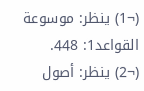(¬1) ينظر: موسوعة القواعد1: 448.
(¬2) ينظر: أصول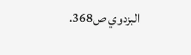البزدوي ص368.